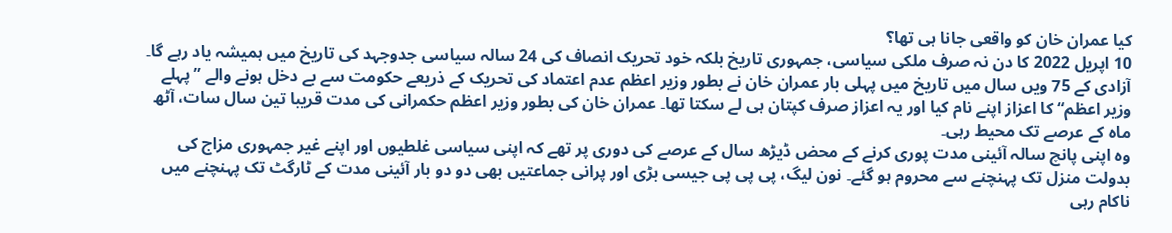کیا عمران خان کو واقعی جانا ہی تھا؟
10 اپریل 2022 کا دن نہ صرف ملکی سیاسی، جمہوری تاریخ بلکہ خود تحریک انصاف کی 24 سالہ سیاسی جدوجہد کی تاریخ میں ہمیشہ یاد رہے گا۔ آزادی کے 75 ویں سال میں تاریخ میں پہلی بار عمران خان نے بطور وزیر اعظم عدم اعتماد کی تحریک کے ذریعے حکومت سے بے دخل ہونے والے ”پہلے وزیر اعظم“ کا اعزاز اپنے نام کیا اور یہ اعزاز صرف کپتان ہی لے سکتا تھا۔ عمران خان کی بطور وزیر اعظم حکمرانی کی مدت قریبا تین سال سات، آٹھ ماہ کے عرصے تک محیط رہی۔
وہ اپنی پانچ سالہ آئینی مدت پوری کرنے کے محض ڈیڑھ سال کے عرصے کی دوری پر تھے کہ اپنی سیاسی غلطیوں اور اپنے غیر جمہوری مزاج کی بدولت منزل تک پہنچنے سے محروم ہو گئے۔ نون لیگ، پی پی پی جیسی بڑی اور پرانی جماعتیں بھی دو دو بار آئینی مدت کے ٹارگٹ تک پہنچنے میں ناکام رہی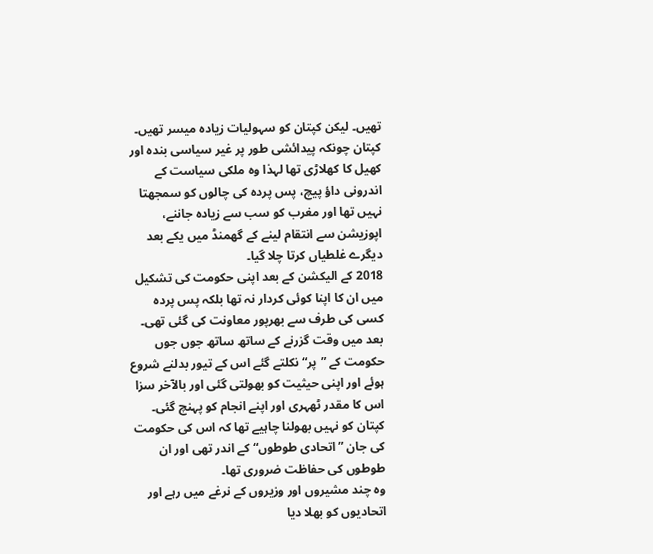تھیں۔ لیکن کپتان کو سہولیات زیادہ میسر تھیں۔ کپتان چونکہ پیدائشی طور پر غیر سیاسی بندہ اور کھیل کا کھلاڑی تھا لہذا وہ ملکی سیاست کے اندرونی داؤ پیچ، پس پردہ کی چالوں کو سمجھتا نہیں تھا اور مغرب کو سب سے زیادہ جاننے، اپوزیشن سے انتقام لینے کے گھمنڈ میں یکے بعد دیگرے غلطیاں کرتا چلا گیا۔
2018 کے الیکشن کے بعد اپنی حکومت کی تشکیل میں ان کا اپنا کوئی کردار نہ تھا بلکہ پس پردہ کسی کی طرف سے بھرپور معاونت کی گئی تھی۔ بعد میں وقت گزرنے کے ساتھ ساتھ جوں جوں حکومت کے ”پر“ نکلتے گئے اس کے تیور بدلنے شروع ہوئے اور اپنی حیثیت کو بھولتی گئی اور بالآخر سزا اس کا مقدر ٹھہری اور اپنے انجام کو پہنچ گئی۔ کپتان کو نہیں بھولنا چاہیے تھا کہ اس کی حکومت کی جان ”اتحادی طوطوں“ کے اندر تھی اور ان طوطوں کی حفاظت ضروری تھا۔
وہ چند مشیروں اور وزیروں کے نرغے میں رہے اور اتحادیوں کو بھلا دیا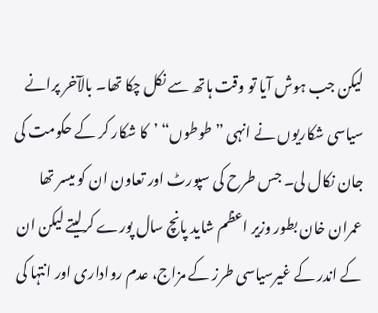لیکن جب ہوش آیا تو وقت ہاتھ سے نکل چکا تھا۔ بالآخر پرانے سیاسی شکاریوں نے انہی ”طوطوں“ ’کا شکار کر کے حکومت کی جان نکال لی۔ جس طرح کی سپورٹ اور تعاون ان کو میسر تھا عمران خان بطور وزیر اعظم شاید پانچ سال پورے کرلیتے لیکن ان کے اندر کے غیرسیاسی طرز کے مزاج، عدم رواداری اور انتہا کی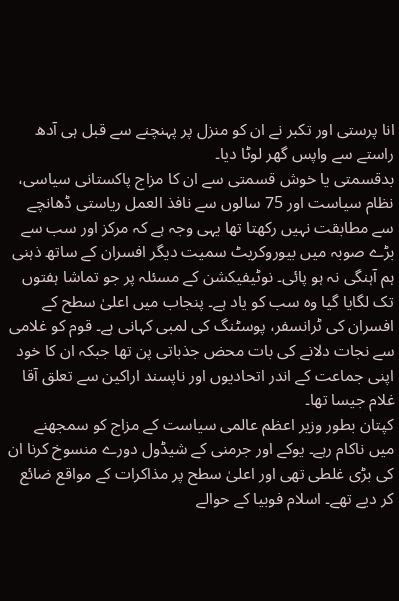انا پرستی اور تکبر نے ان کو منزل پر پہنچنے سے قبل ہی آدھ راستے سے واپس گھر لوٹا دیا۔
بدقسمتی یا خوش قسمتی سے ان کا مزاج پاکستانی سیاسی، نظام سیاست اور 75 سالوں سے نافذ العمل ریاستی ڈھانچے سے مطابقت نہیں رکھتا تھا یہی وجہ ہے کہ مرکز اور سب سے بڑے صوبہ میں بیوروکریٹ سمیت دیگر افسران کے ساتھ ذہنی ہم آہنگی نہ ہو پائی۔ نوٹیفیکشن کے مسئلہ پر جو تماشا ہفتوں تک لگایا گیا وہ سب کو یاد ہے۔ پنجاب میں اعلیٰ سطح کے افسران کی ٹرانسفر، پوسٹنگ کی لمبی کہانی ہے۔ قوم کو غلامی سے نجات دلانے کی بات محض جذباتی پن تھا جبکہ ان کا خود اپنی جماعت کے اندر اتحادیوں اور ناپسند اراکین سے تعلق آقا غلام جیسا تھا۔
کپتان بطور وزیر اعظم عالمی سیاست کے مزاج کو سمجھنے میں ناکام رہے۔ یوکے اور جرمنی کے شیڈول دورے منسوخ کرنا ان کی بڑی غلطی تھی اور اعلیٰ سطح پر مذاکرات کے مواقع ضائع کر دیے تھے۔ اسلام فوبیا کے حوالے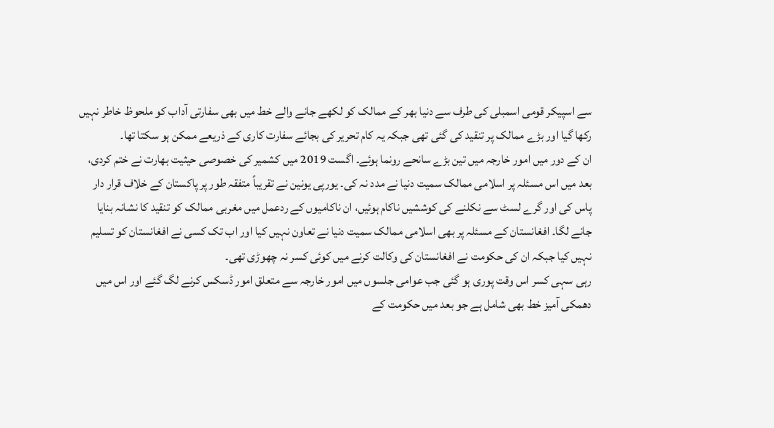سے اسپیکر قومی اسمبلی کی طرف سے دنیا بھر کے ممالک کو لکھے جانے والے خط میں بھی سفارتی آداب کو ملحوظ خاطر نہیں رکھا گیا اور بڑے ممالک پر تنقید کی گئی تھی جبکہ یہ کام تحریر کی بجائے سفارت کاری کے ذریعے ممکن ہو سکتا تھا۔
ان کے دور میں امور خارجہ میں تین بڑے سانحے رونما ہوئے۔ اگست 2019 میں کشمیر کی خصوصی حیثیت بھارت نے ختم کردی، بعد میں اس مسئلہ پر اسلامی ممالک سمیت دنیا نے مدد نہ کی۔ یورپی یونین نے تقریباً متفقہ طور پر پاکستان کے خلاف قرار دار پاس کی اور گرے لسٹ سے نکلنے کی کوششیں ناکام ہوئیں، ان ناکامیوں کے ردعمل میں مغربی ممالک کو تنقید کا نشانہ بنایا جانے لگا۔ افغانستان کے مسئلہ پر بھی اسلامی ممالک سمیت دنیا نے تعاون نہیں کیا اور اب تک کسی نے افغانستان کو تسلیم نہیں کیا جبکہ ان کی حکومت نے افغانستان کی وکالت کرنے میں کوئی کسر نہ چھوڑی تھی۔
رہی سہی کسر اس وقت پوری ہو گئی جب عوامی جلسوں میں امور خارجہ سے متعلق امور ڈسکس کرنے لگ گئے اور اس میں دھمکی آمیز خط بھی شامل ہے جو بعد میں حکومت کے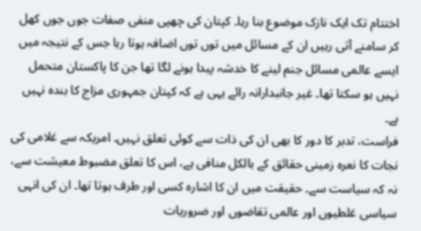اختتام تک ایک نازک موضوع بنا رہا۔ کپتان کی چھپی منفی صفات جوں جوں کھل کر سامنے آتی رہیں ان کے مسائل میں توں توں اضافہ ہوتا رہا جس کے نتیجہ میں ایسے عالمی مسائل جنم لینے کا خدشہ پیدا ہونے لگا تھا جن کا پاکستان متحمل نہیں ہو سکتا تھا۔ غیر جانبدارانہ رائے یہی ہے کہ کپتان جمہوری مزاج کا بندہ نہیں ہے۔
فراست، تدبر کا دور کا بھی ان کی ذات سے کوئی تعلق نہیں۔ امریکہ سے غلامی کی نجات کا نعرہ زمینی حقائق کے بالکل منافی ہے، اس کا تعلق مضبوط معیشت سے، نہ کہ سیاست سے۔ حقیقت میں ان کا اشارہ کسی اور طرف ہوتا تھا۔ ان کی انہی سیاسی غلطیوں اور عالمی تقاضوں اور ضروریات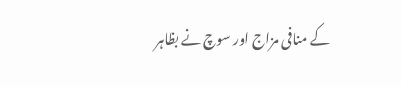کے منافی مزاج اور سوچ نے بظاہر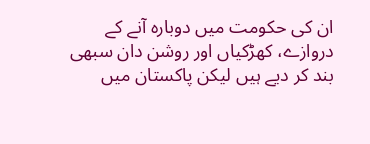ان کی حکومت میں دوبارہ آنے کے دروازے، کھڑکیاں اور روشن دان سبھی بند کر دیے ہیں لیکن پاکستان میں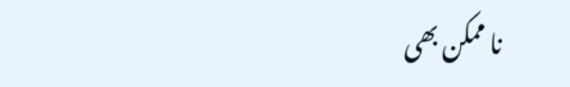نا ممکن بھی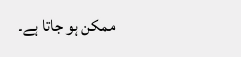ممکن ہو جاتا ہے۔